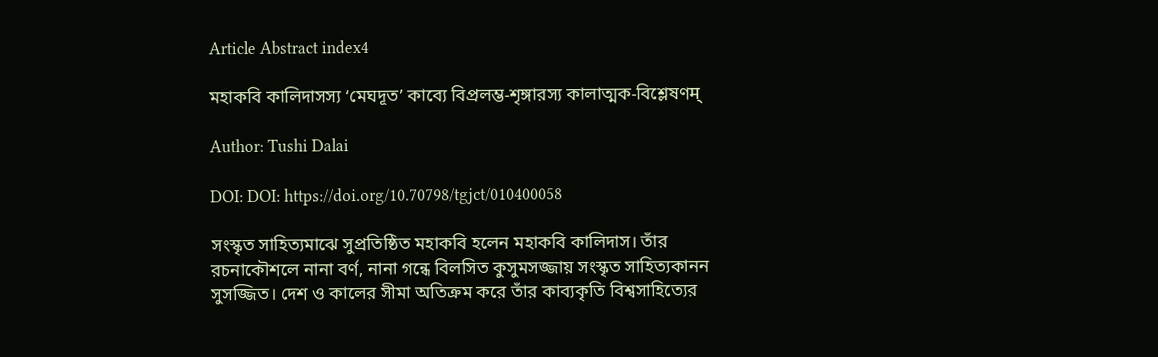Article Abstract index4

মহাকবি কালিদাসস্য ‘মেঘদূত’ কাব্যে বিপ্রলম্ভ-শৃঙ্গারস্য কালাত্মক-বিশ্লেষণम्

Author: Tushi Dalai

DOI: DOI: https://doi.org/10.70798/tgjct/010400058

সংস্কৃত সাহিত্যমাঝে সুপ্রতিষ্ঠিত মহাকবি হলেন মহাকবি কালিদাস। তাঁর রচনাকৌশলে নানা বর্ণ, নানা গন্ধে বিলসিত কুসুমসজ্জায় সংস্কৃত সাহিত্যকানন সুসজ্জিত। দেশ ও কালের সীমা অতিক্রম করে তাঁর কাব্যকৃতি বিশ্বসাহিত্যের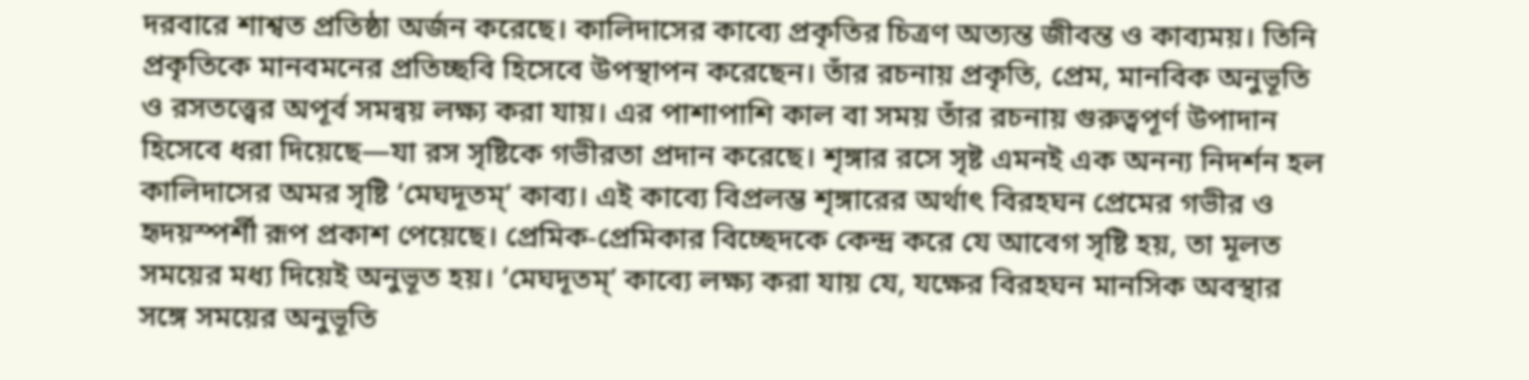দরবারে শাশ্বত প্রতিষ্ঠা অর্জন করেছে। কালিদাসের কাব্যে প্রকৃতির চিত্রণ অত্যন্ত জীবন্ত ও কাব্যময়। তিনি প্রকৃতিকে মানবমনের প্রতিচ্ছবি হিসেবে উপস্থাপন করেছেন। তাঁর রচনায় প্রকৃতি, প্রেম, মানবিক অনুভূতি ও রসতত্ত্বের অপূর্ব সমন্বয় লক্ষ্য করা যায়। এর পাশাপাশি কাল বা সময় তাঁর রচনায় গুরুত্বপূর্ণ উপাদান হিসেবে ধরা দিয়েছে—যা রস সৃষ্টিকে গভীরতা প্রদান করেছে। শৃঙ্গার রসে সৃষ্ট এমনই এক অনন্য নিদর্শন হল কালিদাসের অমর সৃষ্টি ‘মেঘদূতম্’ কাব্য। এই কাব্যে বিপ্রলম্ভ শৃঙ্গারের অর্থাৎ বিরহঘন প্রেমের গভীর ও হৃদয়স্পর্শী রূপ প্রকাশ পেয়েছে। প্রেমিক-প্রেমিকার বিচ্ছেদকে কেন্দ্র করে যে আবেগ সৃষ্টি হয়, তা মূলত সময়ের মধ্য দিয়েই অনুভূত হয়। ‘মেঘদূতম্’ কাব্যে লক্ষ্য করা যায় যে, যক্ষের বিরহঘন মানসিক অবস্থার সঙ্গে সময়ের অনুভূতি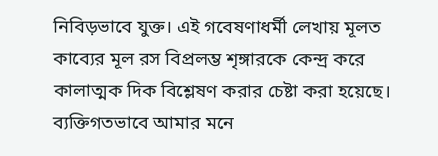নিবিড়ভাবে যুক্ত। এই গবেষণাধর্মী লেখায় মূলত কাব্যের মূল রস বিপ্রলম্ভ শৃঙ্গারকে কেন্দ্র করে কালাত্মক দিক বিশ্লেষণ করার চেষ্টা করা হয়েছে। ব্যক্তিগতভাবে আমার মনে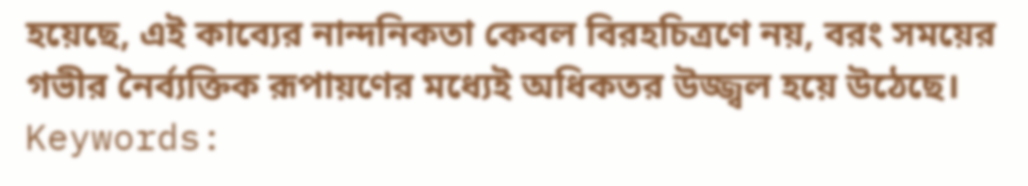হয়েছে, এই কাব্যের নান্দনিকতা কেবল বিরহচিত্রণে নয়, বরং সময়ের গভীর নৈর্ব্যক্তিক রূপায়ণের মধ্যেই অধিকতর উজ্জ্বল হয়ে উঠেছে।
Keywords: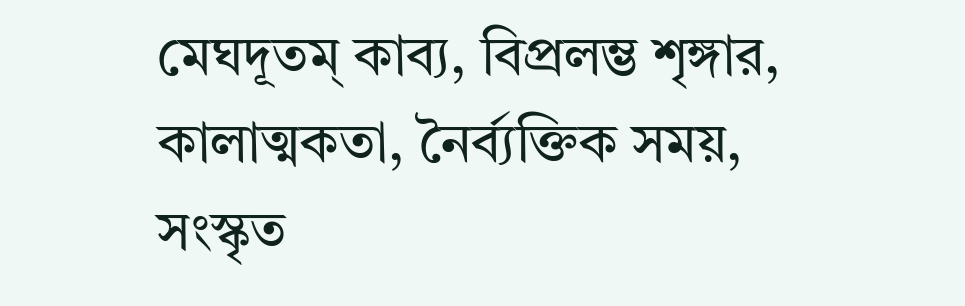মেঘদূতম্ কাব্য, বিপ্রলম্ভ শৃঙ্গার, কালাত্মকতা, নৈর্ব্যক্তিক সময়, সংস্কৃত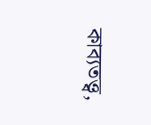কাব্যতত্ত্ব,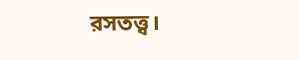রসতত্ত্ব।